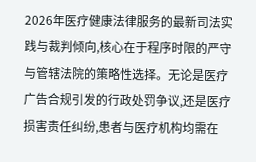2026年医疗健康法律服务的最新司法实践与裁判倾向,核心在于程序时限的严守与管辖法院的策略性选择。无论是医疗广告合规引发的行政处罚争议,还是医疗损害责任纠纷,患者与医疗机构均需在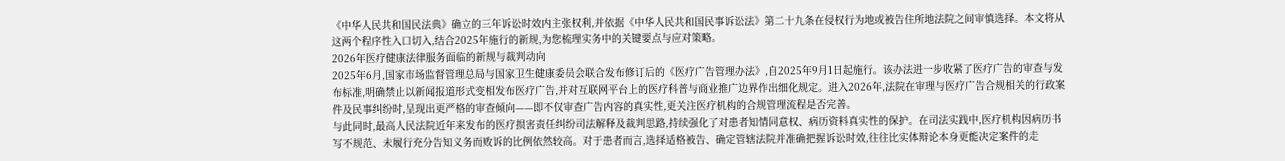《中华人民共和国民法典》确立的三年诉讼时效内主张权利,并依据《中华人民共和国民事诉讼法》第二十九条在侵权行为地或被告住所地法院之间审慎选择。本文将从这两个程序性入口切入,结合2025年施行的新规,为您梳理实务中的关键要点与应对策略。
2026年医疗健康法律服务面临的新规与裁判动向
2025年6月,国家市场监督管理总局与国家卫生健康委员会联合发布修订后的《医疗广告管理办法》,自2025年9月1日起施行。该办法进一步收紧了医疗广告的审查与发布标准,明确禁止以新闻报道形式变相发布医疗广告,并对互联网平台上的医疗科普与商业推广边界作出细化规定。进入2026年,法院在审理与医疗广告合规相关的行政案件及民事纠纷时,呈现出更严格的审查倾向——即不仅审查广告内容的真实性,更关注医疗机构的合规管理流程是否完善。
与此同时,最高人民法院近年来发布的医疗损害责任纠纷司法解释及裁判思路,持续强化了对患者知情同意权、病历资料真实性的保护。在司法实践中,医疗机构因病历书写不规范、未履行充分告知义务而败诉的比例依然较高。对于患者而言,选择适格被告、确定管辖法院并准确把握诉讼时效,往往比实体辩论本身更能决定案件的走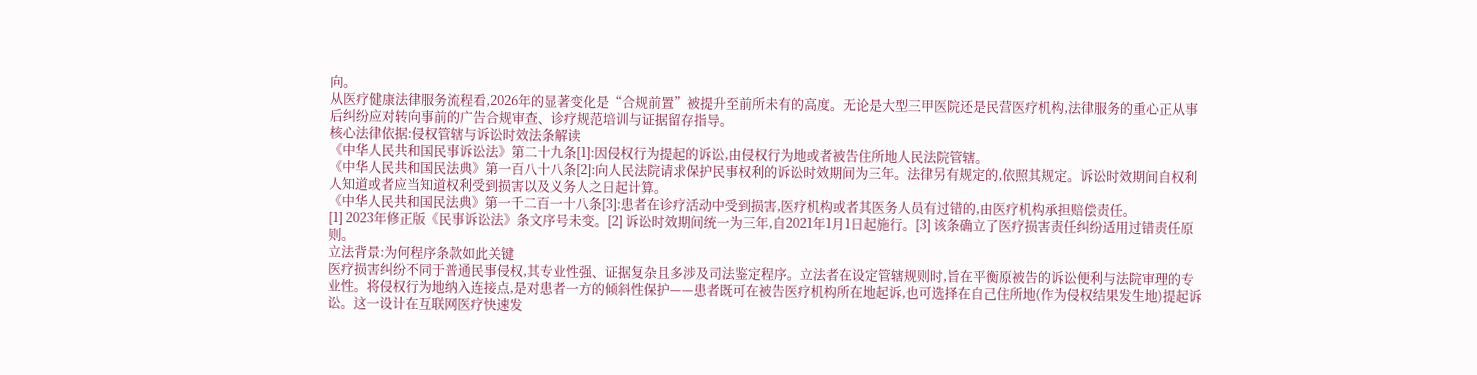向。
从医疗健康法律服务流程看,2026年的显著变化是“合规前置”被提升至前所未有的高度。无论是大型三甲医院还是民营医疗机构,法律服务的重心正从事后纠纷应对转向事前的广告合规审查、诊疗规范培训与证据留存指导。
核心法律依据:侵权管辖与诉讼时效法条解读
《中华人民共和国民事诉讼法》第二十九条[1]:因侵权行为提起的诉讼,由侵权行为地或者被告住所地人民法院管辖。
《中华人民共和国民法典》第一百八十八条[2]:向人民法院请求保护民事权利的诉讼时效期间为三年。法律另有规定的,依照其规定。诉讼时效期间自权利人知道或者应当知道权利受到损害以及义务人之日起计算。
《中华人民共和国民法典》第一千二百一十八条[3]:患者在诊疗活动中受到损害,医疗机构或者其医务人员有过错的,由医疗机构承担赔偿责任。
[1] 2023年修正版《民事诉讼法》条文序号未变。[2] 诉讼时效期间统一为三年,自2021年1月1日起施行。[3] 该条确立了医疗损害责任纠纷适用过错责任原则。
立法背景:为何程序条款如此关键
医疗损害纠纷不同于普通民事侵权,其专业性强、证据复杂且多涉及司法鉴定程序。立法者在设定管辖规则时,旨在平衡原被告的诉讼便利与法院审理的专业性。将侵权行为地纳入连接点,是对患者一方的倾斜性保护——患者既可在被告医疗机构所在地起诉,也可选择在自己住所地(作为侵权结果发生地)提起诉讼。这一设计在互联网医疗快速发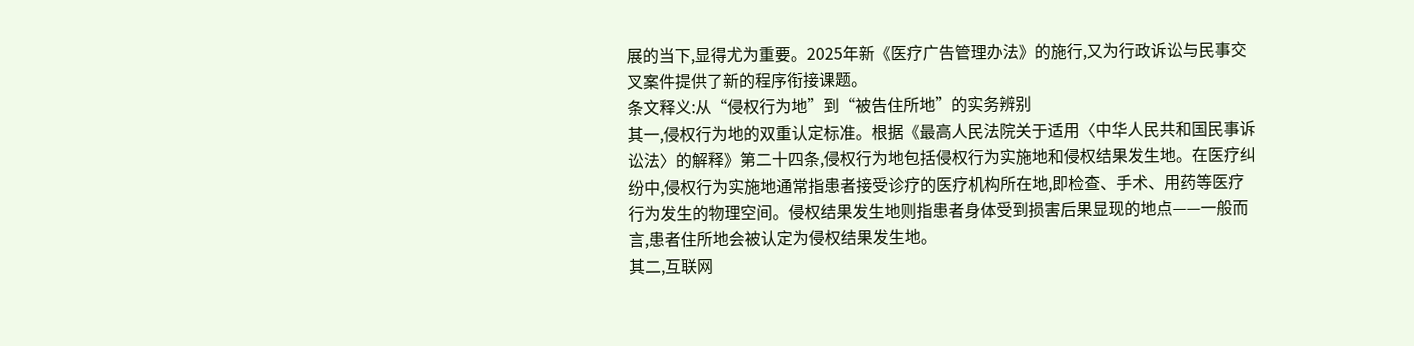展的当下,显得尤为重要。2025年新《医疗广告管理办法》的施行,又为行政诉讼与民事交叉案件提供了新的程序衔接课题。
条文释义:从“侵权行为地”到“被告住所地”的实务辨别
其一,侵权行为地的双重认定标准。根据《最高人民法院关于适用〈中华人民共和国民事诉讼法〉的解释》第二十四条,侵权行为地包括侵权行为实施地和侵权结果发生地。在医疗纠纷中,侵权行为实施地通常指患者接受诊疗的医疗机构所在地,即检查、手术、用药等医疗行为发生的物理空间。侵权结果发生地则指患者身体受到损害后果显现的地点——一般而言,患者住所地会被认定为侵权结果发生地。
其二,互联网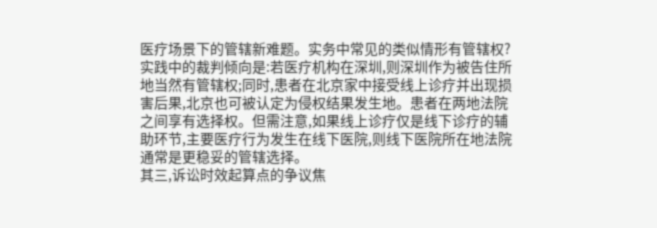医疗场景下的管辖新难题。实务中常见的类似情形有管辖权?实践中的裁判倾向是:若医疗机构在深圳,则深圳作为被告住所地当然有管辖权;同时,患者在北京家中接受线上诊疗并出现损害后果,北京也可被认定为侵权结果发生地。患者在两地法院之间享有选择权。但需注意,如果线上诊疗仅是线下诊疗的辅助环节,主要医疗行为发生在线下医院,则线下医院所在地法院通常是更稳妥的管辖选择。
其三,诉讼时效起算点的争议焦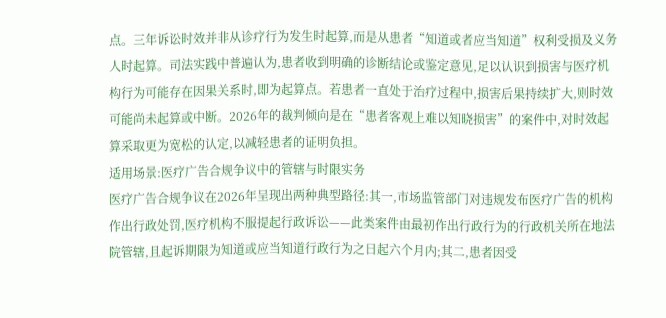点。三年诉讼时效并非从诊疗行为发生时起算,而是从患者“知道或者应当知道”权利受损及义务人时起算。司法实践中普遍认为,患者收到明确的诊断结论或鉴定意见,足以认识到损害与医疗机构行为可能存在因果关系时,即为起算点。若患者一直处于治疗过程中,损害后果持续扩大,则时效可能尚未起算或中断。2026年的裁判倾向是在“患者客观上难以知晓损害”的案件中,对时效起算采取更为宽松的认定,以减轻患者的证明负担。
适用场景:医疗广告合规争议中的管辖与时限实务
医疗广告合规争议在2026年呈现出两种典型路径:其一,市场监管部门对违规发布医疗广告的机构作出行政处罚,医疗机构不服提起行政诉讼——此类案件由最初作出行政行为的行政机关所在地法院管辖,且起诉期限为知道或应当知道行政行为之日起六个月内;其二,患者因受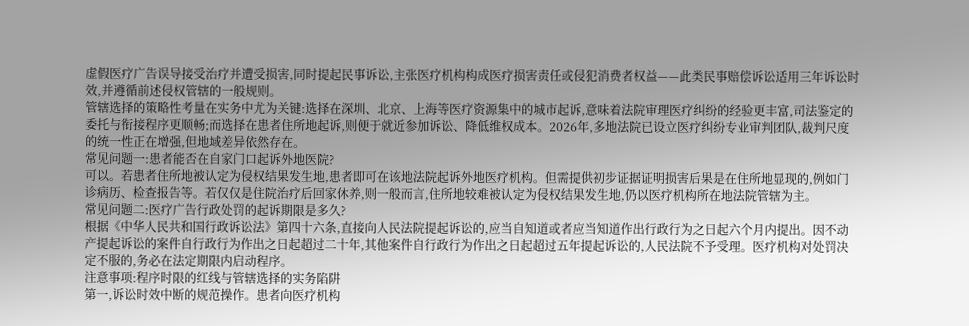虚假医疗广告误导接受治疗并遭受损害,同时提起民事诉讼,主张医疗机构构成医疗损害责任或侵犯消费者权益——此类民事赔偿诉讼适用三年诉讼时效,并遵循前述侵权管辖的一般规则。
管辖选择的策略性考量在实务中尤为关键:选择在深圳、北京、上海等医疗资源集中的城市起诉,意味着法院审理医疗纠纷的经验更丰富,司法鉴定的委托与衔接程序更顺畅;而选择在患者住所地起诉,则便于就近参加诉讼、降低维权成本。2026年,多地法院已设立医疗纠纷专业审判团队,裁判尺度的统一性正在增强,但地域差异依然存在。
常见问题一:患者能否在自家门口起诉外地医院?
可以。若患者住所地被认定为侵权结果发生地,患者即可在该地法院起诉外地医疗机构。但需提供初步证据证明损害后果是在住所地显现的,例如门诊病历、检查报告等。若仅仅是住院治疗后回家休养,则一般而言,住所地较难被认定为侵权结果发生地,仍以医疗机构所在地法院管辖为主。
常见问题二:医疗广告行政处罚的起诉期限是多久?
根据《中华人民共和国行政诉讼法》第四十六条,直接向人民法院提起诉讼的,应当自知道或者应当知道作出行政行为之日起六个月内提出。因不动产提起诉讼的案件自行政行为作出之日起超过二十年,其他案件自行政行为作出之日起超过五年提起诉讼的,人民法院不予受理。医疗机构对处罚决定不服的,务必在法定期限内启动程序。
注意事项:程序时限的红线与管辖选择的实务陷阱
第一,诉讼时效中断的规范操作。患者向医疗机构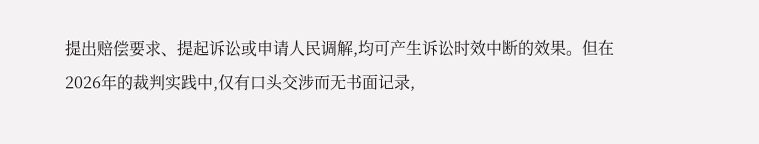提出赔偿要求、提起诉讼或申请人民调解,均可产生诉讼时效中断的效果。但在2026年的裁判实践中,仅有口头交涉而无书面记录,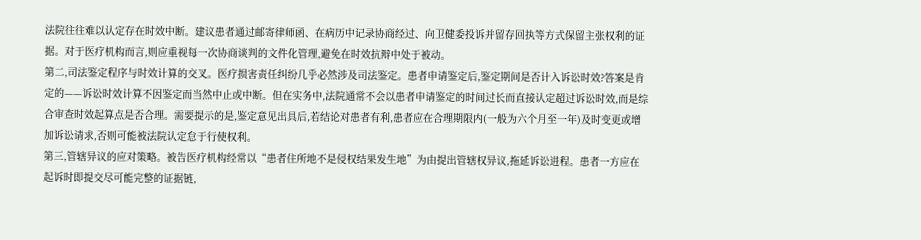法院往往难以认定存在时效中断。建议患者通过邮寄律师函、在病历中记录协商经过、向卫健委投诉并留存回执等方式保留主张权利的证据。对于医疗机构而言,则应重视每一次协商谈判的文件化管理,避免在时效抗辩中处于被动。
第二,司法鉴定程序与时效计算的交叉。医疗损害责任纠纷几乎必然涉及司法鉴定。患者申请鉴定后,鉴定期间是否计入诉讼时效?答案是肯定的——诉讼时效计算不因鉴定而当然中止或中断。但在实务中,法院通常不会以患者申请鉴定的时间过长而直接认定超过诉讼时效,而是综合审查时效起算点是否合理。需要提示的是,鉴定意见出具后,若结论对患者有利,患者应在合理期限内(一般为六个月至一年)及时变更或增加诉讼请求,否则可能被法院认定怠于行使权利。
第三,管辖异议的应对策略。被告医疗机构经常以“患者住所地不是侵权结果发生地”为由提出管辖权异议,拖延诉讼进程。患者一方应在起诉时即提交尽可能完整的证据链,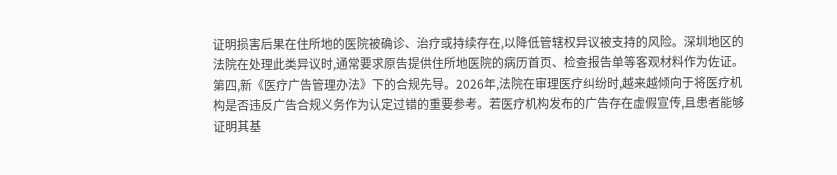证明损害后果在住所地的医院被确诊、治疗或持续存在,以降低管辖权异议被支持的风险。深圳地区的法院在处理此类异议时,通常要求原告提供住所地医院的病历首页、检查报告单等客观材料作为佐证。
第四,新《医疗广告管理办法》下的合规先导。2026年,法院在审理医疗纠纷时,越来越倾向于将医疗机构是否违反广告合规义务作为认定过错的重要参考。若医疗机构发布的广告存在虚假宣传,且患者能够证明其基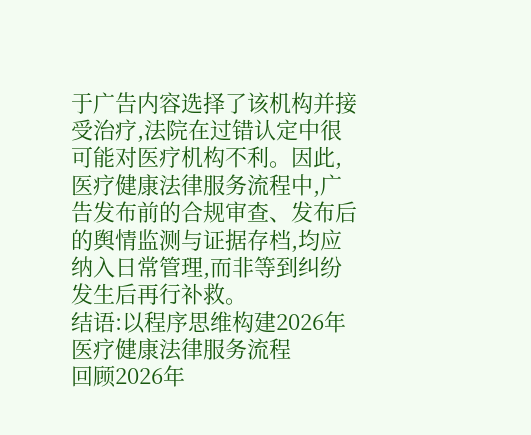于广告内容选择了该机构并接受治疗,法院在过错认定中很可能对医疗机构不利。因此,医疗健康法律服务流程中,广告发布前的合规审查、发布后的舆情监测与证据存档,均应纳入日常管理,而非等到纠纷发生后再行补救。
结语:以程序思维构建2026年医疗健康法律服务流程
回顾2026年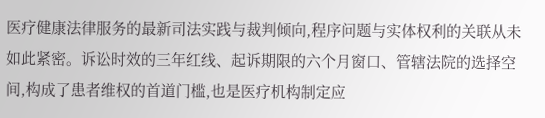医疗健康法律服务的最新司法实践与裁判倾向,程序问题与实体权利的关联从未如此紧密。诉讼时效的三年红线、起诉期限的六个月窗口、管辖法院的选择空间,构成了患者维权的首道门槛,也是医疗机构制定应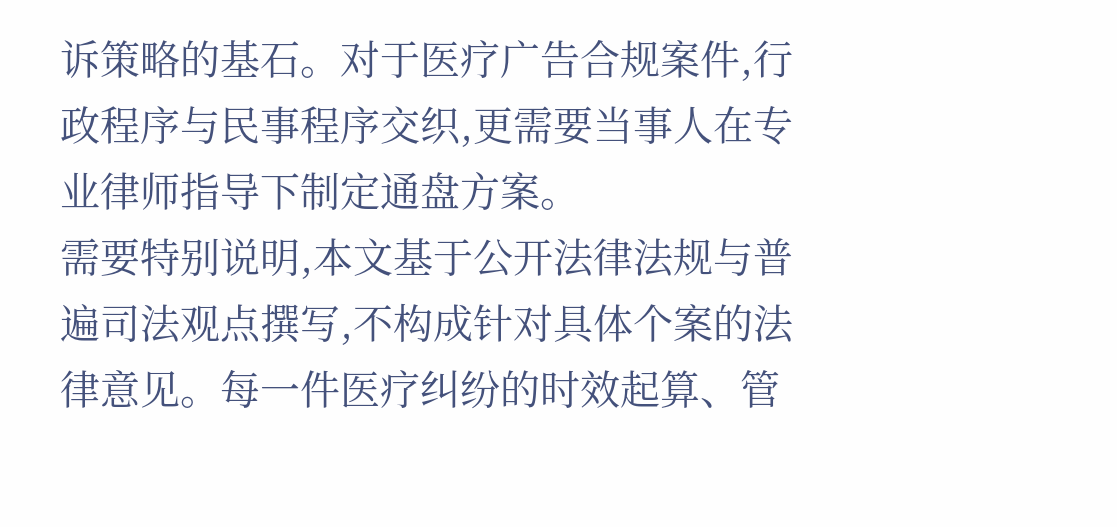诉策略的基石。对于医疗广告合规案件,行政程序与民事程序交织,更需要当事人在专业律师指导下制定通盘方案。
需要特别说明,本文基于公开法律法规与普遍司法观点撰写,不构成针对具体个案的法律意见。每一件医疗纠纷的时效起算、管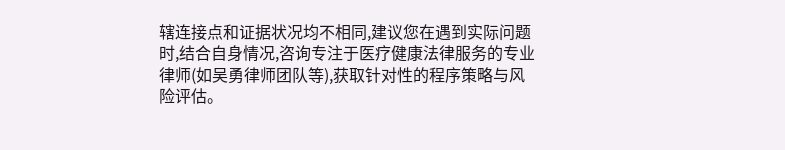辖连接点和证据状况均不相同,建议您在遇到实际问题时,结合自身情况,咨询专注于医疗健康法律服务的专业律师(如吴勇律师团队等),获取针对性的程序策略与风险评估。